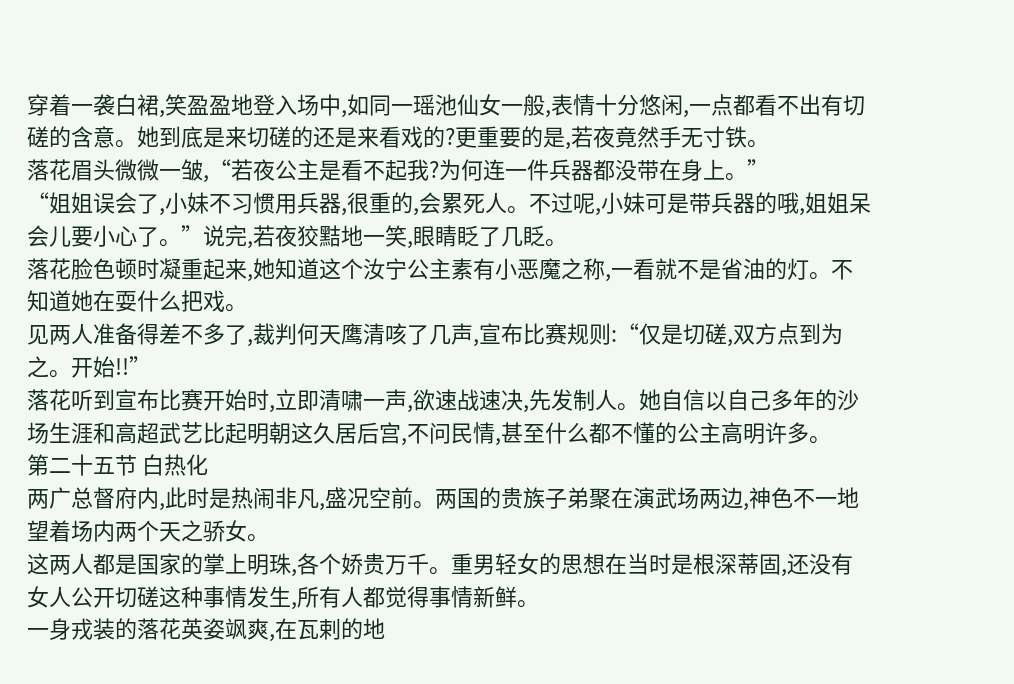穿着一袭白裙,笑盈盈地登入场中,如同一瑶池仙女一般,表情十分悠闲,一点都看不出有切磋的含意。她到底是来切磋的还是来看戏的?更重要的是,若夜竟然手无寸铁。
落花眉头微微一皱,“若夜公主是看不起我?为何连一件兵器都没带在身上。”
“姐姐误会了,小妹不习惯用兵器,很重的,会累死人。不过呢,小妹可是带兵器的哦,姐姐呆会儿要小心了。”说完,若夜狡黠地一笑,眼睛眨了几眨。
落花脸色顿时凝重起来,她知道这个汝宁公主素有小恶魔之称,一看就不是省油的灯。不知道她在耍什么把戏。
见两人准备得差不多了,裁判何天鹰清咳了几声,宣布比赛规则:“仅是切磋,双方点到为之。开始!!”
落花听到宣布比赛开始时,立即清啸一声,欲速战速决,先发制人。她自信以自己多年的沙场生涯和高超武艺比起明朝这久居后宫,不问民情,甚至什么都不懂的公主高明许多。
第二十五节 白热化
两广总督府内,此时是热闹非凡,盛况空前。两国的贵族子弟聚在演武场两边,神色不一地望着场内两个天之骄女。
这两人都是国家的掌上明珠,各个娇贵万千。重男轻女的思想在当时是根深蒂固,还没有女人公开切磋这种事情发生,所有人都觉得事情新鲜。
一身戎装的落花英姿飒爽,在瓦剌的地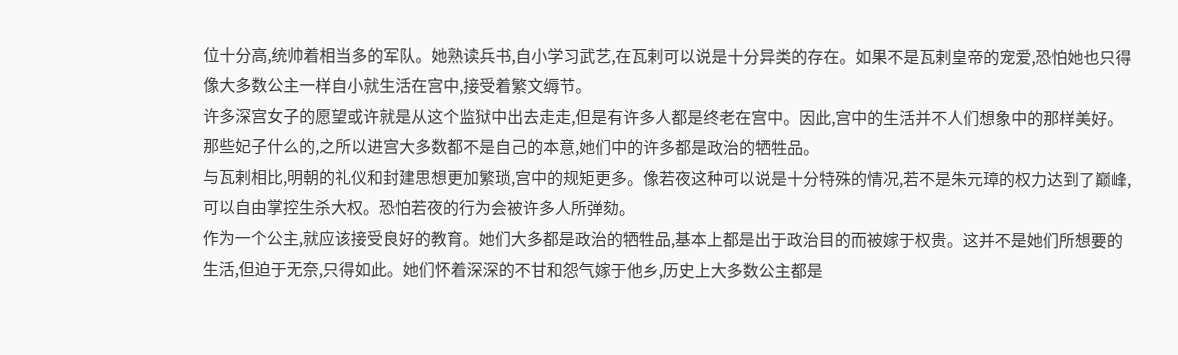位十分高,统帅着相当多的军队。她熟读兵书,自小学习武艺,在瓦剌可以说是十分异类的存在。如果不是瓦剌皇帝的宠爱,恐怕她也只得像大多数公主一样自小就生活在宫中,接受着繁文缛节。
许多深宫女子的愿望或许就是从这个监狱中出去走走,但是有许多人都是终老在宫中。因此,宫中的生活并不人们想象中的那样美好。那些妃子什么的,之所以进宫大多数都不是自己的本意,她们中的许多都是政治的牺牲品。
与瓦剌相比,明朝的礼仪和封建思想更加繁琐,宫中的规矩更多。像若夜这种可以说是十分特殊的情况,若不是朱元璋的权力达到了巅峰,可以自由掌控生杀大权。恐怕若夜的行为会被许多人所弹劾。
作为一个公主,就应该接受良好的教育。她们大多都是政治的牺牲品,基本上都是出于政治目的而被嫁于权贵。这并不是她们所想要的生活,但迫于无奈,只得如此。她们怀着深深的不甘和怨气嫁于他乡,历史上大多数公主都是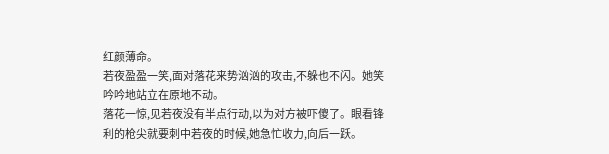红颜薄命。
若夜盈盈一笑,面对落花来势汹汹的攻击,不躲也不闪。她笑吟吟地站立在原地不动。
落花一惊,见若夜没有半点行动,以为对方被吓傻了。眼看锋利的枪尖就要刺中若夜的时候,她急忙收力,向后一跃。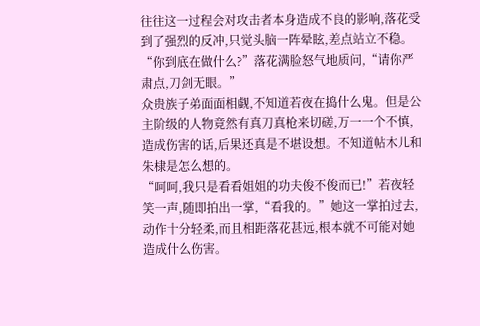往往这一过程会对攻击者本身造成不良的影响,落花受到了强烈的反冲,只觉头脑一阵晕眩,差点站立不稳。
“你到底在做什么?”落花满脸怒气地质问,“请你严肃点,刀剑无眼。”
众贵族子弟面面相觑,不知道若夜在捣什么鬼。但是公主阶级的人物竟然有真刀真枪来切磋,万一一个不慎,造成伤害的话,后果还真是不堪设想。不知道帖木儿和朱棣是怎么想的。
“呵呵,我只是看看姐姐的功夫俊不俊而已!”若夜轻笑一声,随即拍出一掌,“看我的。”她这一掌拍过去,动作十分轻柔,而且相距落花甚远,根本就不可能对她造成什么伤害。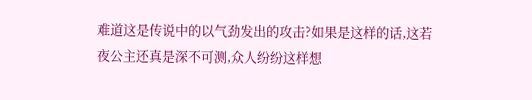难道这是传说中的以气劲发出的攻击?如果是这样的话,这若夜公主还真是深不可测,众人纷纷这样想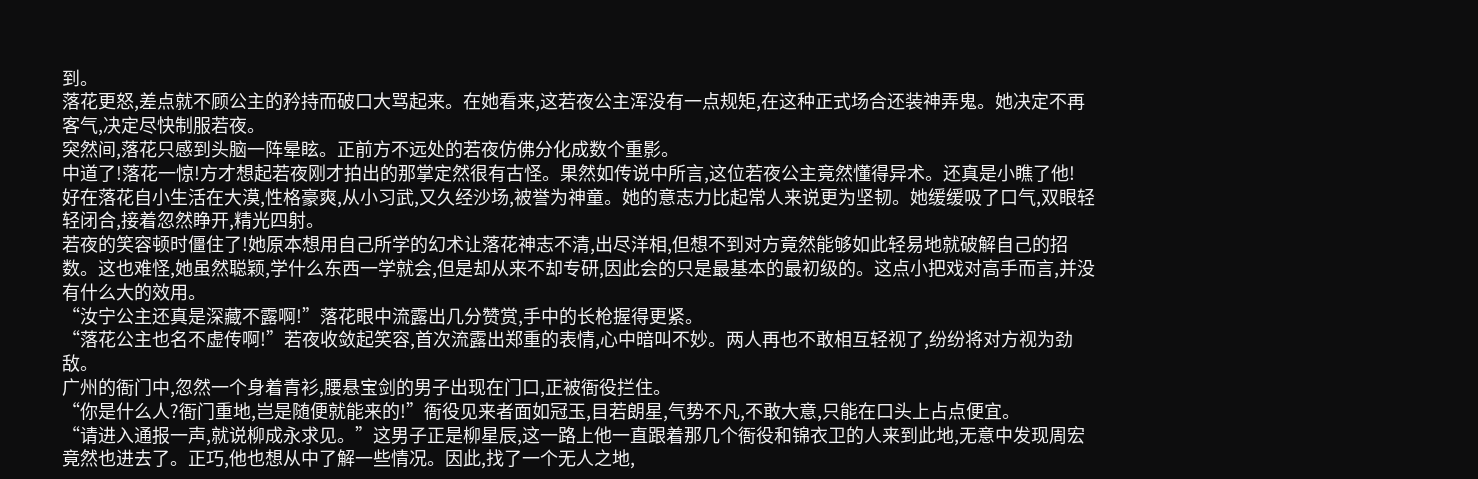到。
落花更怒,差点就不顾公主的矜持而破口大骂起来。在她看来,这若夜公主浑没有一点规矩,在这种正式场合还装神弄鬼。她决定不再客气,决定尽快制服若夜。
突然间,落花只感到头脑一阵晕眩。正前方不远处的若夜仿佛分化成数个重影。
中道了!落花一惊!方才想起若夜刚才拍出的那掌定然很有古怪。果然如传说中所言,这位若夜公主竟然懂得异术。还真是小瞧了他!
好在落花自小生活在大漠,性格豪爽,从小习武,又久经沙场,被誉为神童。她的意志力比起常人来说更为坚韧。她缓缓吸了口气,双眼轻轻闭合,接着忽然睁开,精光四射。
若夜的笑容顿时僵住了!她原本想用自己所学的幻术让落花神志不清,出尽洋相,但想不到对方竟然能够如此轻易地就破解自己的招数。这也难怪,她虽然聪颖,学什么东西一学就会,但是却从来不却专研,因此会的只是最基本的最初级的。这点小把戏对高手而言,并没有什么大的效用。
“汝宁公主还真是深藏不露啊!”落花眼中流露出几分赞赏,手中的长枪握得更紧。
“落花公主也名不虚传啊!”若夜收敛起笑容,首次流露出郑重的表情,心中暗叫不妙。两人再也不敢相互轻视了,纷纷将对方视为劲敌。
广州的衙门中,忽然一个身着青衫,腰悬宝剑的男子出现在门口,正被衙役拦住。
“你是什么人?衙门重地,岂是随便就能来的!”衙役见来者面如冠玉,目若朗星,气势不凡,不敢大意,只能在口头上占点便宜。
“请进入通报一声,就说柳成永求见。”这男子正是柳星辰,这一路上他一直跟着那几个衙役和锦衣卫的人来到此地,无意中发现周宏竟然也进去了。正巧,他也想从中了解一些情况。因此,找了一个无人之地,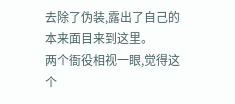去除了伪装,露出了自己的本来面目来到这里。
两个衙役相视一眼,觉得这个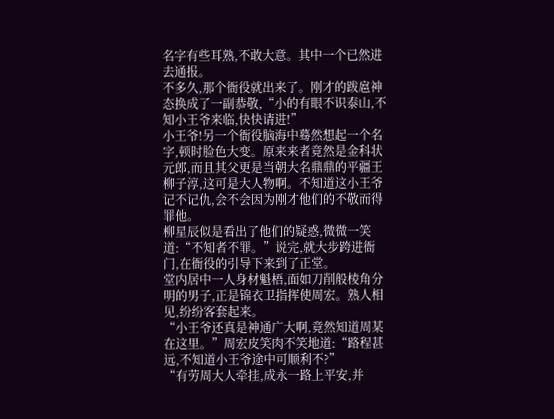名字有些耳熟,不敢大意。其中一个已然进去通报。
不多久,那个衙役就出来了。刚才的跋扈神态换成了一副恭敬,“小的有眼不识泰山,不知小王爷来临,快快请进!”
小王爷!另一个衙役脑海中蓦然想起一个名字,顿时脸色大变。原来来者竟然是金科状元郎,而且其父更是当朝大名鼎鼎的平疆王柳子淳,这可是大人物啊。不知道这小王爷记不记仇,会不会因为刚才他们的不敬而得罪他。
柳星辰似是看出了他们的疑惑,微微一笑道:“不知者不罪。”说完,就大步跨进衙门,在衙役的引导下来到了正堂。
堂内居中一人身材魁梧,面如刀削般棱角分明的男子,正是锦衣卫指挥使周宏。熟人相见,纷纷客套起来。
“小王爷还真是神通广大啊,竟然知道周某在这里。”周宏皮笑肉不笑地道:“路程甚远,不知道小王爷途中可顺利不?”
“有劳周大人牵挂,成永一路上平安,并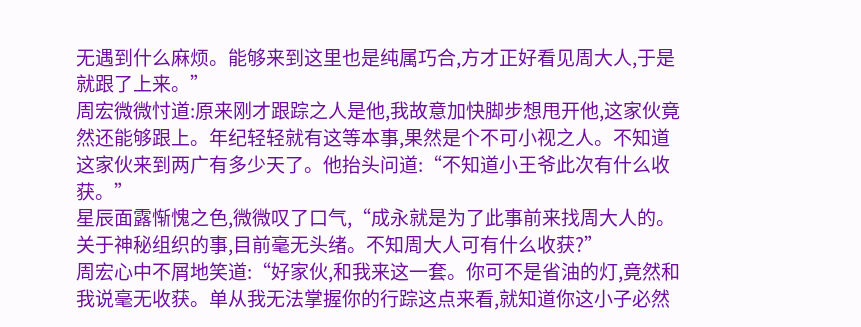无遇到什么麻烦。能够来到这里也是纯属巧合,方才正好看见周大人,于是就跟了上来。”
周宏微微忖道:原来刚才跟踪之人是他,我故意加快脚步想甩开他,这家伙竟然还能够跟上。年纪轻轻就有这等本事,果然是个不可小视之人。不知道这家伙来到两广有多少天了。他抬头问道:“不知道小王爷此次有什么收获。”
星辰面露惭愧之色,微微叹了口气,“成永就是为了此事前来找周大人的。关于神秘组织的事,目前毫无头绪。不知周大人可有什么收获?”
周宏心中不屑地笑道:“好家伙,和我来这一套。你可不是省油的灯,竟然和我说毫无收获。单从我无法掌握你的行踪这点来看,就知道你这小子必然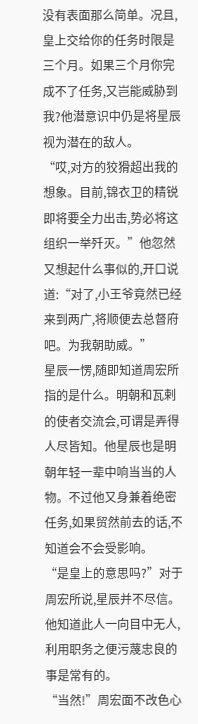没有表面那么简单。况且,皇上交给你的任务时限是三个月。如果三个月你完成不了任务,又岂能威胁到我?他潜意识中仍是将星辰视为潜在的敌人。
“哎,对方的狡猾超出我的想象。目前,锦衣卫的精锐即将要全力出击,势必将这组织一举歼灭。”他忽然又想起什么事似的,开口说道:“对了,小王爷竟然已经来到两广,将顺便去总督府吧。为我朝助威。”
星辰一愣,随即知道周宏所指的是什么。明朝和瓦剌的使者交流会,可谓是弄得人尽皆知。他星辰也是明朝年轻一辈中响当当的人物。不过他又身兼着绝密任务,如果贸然前去的话,不知道会不会受影响。
“是皇上的意思吗?”对于周宏所说,星辰并不尽信。他知道此人一向目中无人,利用职务之便污蔑忠良的事是常有的。
“当然!”周宏面不改色心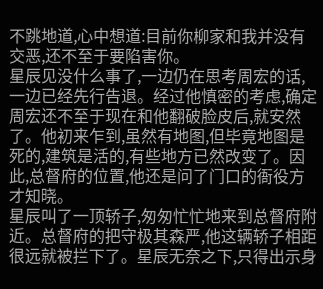不跳地道,心中想道:目前你柳家和我并没有交恶,还不至于要陷害你。
星辰见没什么事了,一边仍在思考周宏的话,一边已经先行告退。经过他慎密的考虑,确定周宏还不至于现在和他翻破脸皮后,就安然了。他初来乍到,虽然有地图,但毕竟地图是死的,建筑是活的,有些地方已然改变了。因此,总督府的位置,他还是问了门口的衙役方才知晓。
星辰叫了一顶轿子,匆匆忙忙地来到总督府附近。总督府的把守极其森严,他这辆轿子相距很远就被拦下了。星辰无奈之下,只得出示身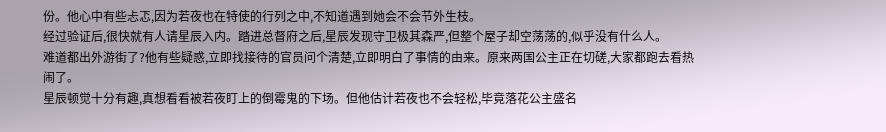份。他心中有些忐忑,因为若夜也在特使的行列之中,不知道遇到她会不会节外生枝。
经过验证后,很快就有人请星辰入内。踏进总督府之后,星辰发现守卫极其森严,但整个屋子却空荡荡的,似乎没有什么人。
难道都出外游街了?他有些疑惑,立即找接待的官员问个清楚,立即明白了事情的由来。原来两国公主正在切磋,大家都跑去看热闹了。
星辰顿觉十分有趣,真想看看被若夜盯上的倒霉鬼的下场。但他估计若夜也不会轻松,毕竟落花公主盛名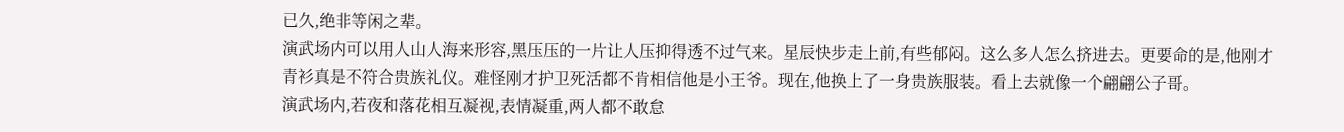已久,绝非等闲之辈。
演武场内可以用人山人海来形容,黑压压的一片让人压抑得透不过气来。星辰快步走上前,有些郁闷。这么多人怎么挤进去。更要命的是,他刚才青衫真是不符合贵族礼仪。难怪刚才护卫死活都不肯相信他是小王爷。现在,他换上了一身贵族服装。看上去就像一个翩翩公子哥。
演武场内,若夜和落花相互凝视,表情凝重,两人都不敢怠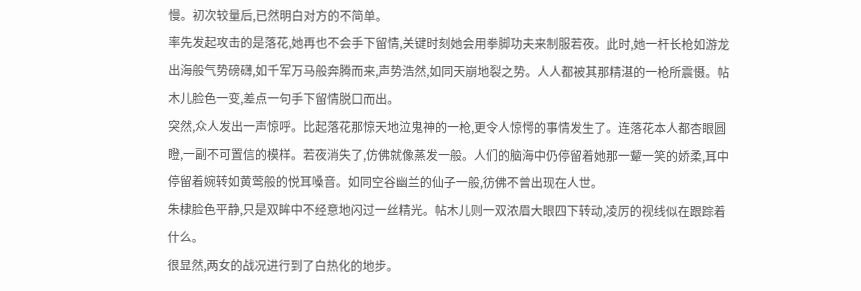慢。初次较量后,已然明白对方的不简单。
率先发起攻击的是落花,她再也不会手下留情,关键时刻她会用拳脚功夫来制服若夜。此时,她一杆长枪如游龙出海般气势磅礴,如千军万马般奔腾而来,声势浩然,如同天崩地裂之势。人人都被其那精湛的一枪所震慑。帖木儿脸色一变,差点一句手下留情脱口而出。
突然,众人发出一声惊呼。比起落花那惊天地泣鬼神的一枪,更令人惊愕的事情发生了。连落花本人都杏眼圆瞪,一副不可置信的模样。若夜消失了,仿佛就像蒸发一般。人们的脑海中仍停留着她那一颦一笑的娇柔,耳中停留着婉转如黄莺般的悦耳嗓音。如同空谷幽兰的仙子一般,彷佛不曾出现在人世。
朱棣脸色平静,只是双眸中不经意地闪过一丝精光。帖木儿则一双浓眉大眼四下转动,凌厉的视线似在跟踪着什么。
很显然,两女的战况进行到了白热化的地步。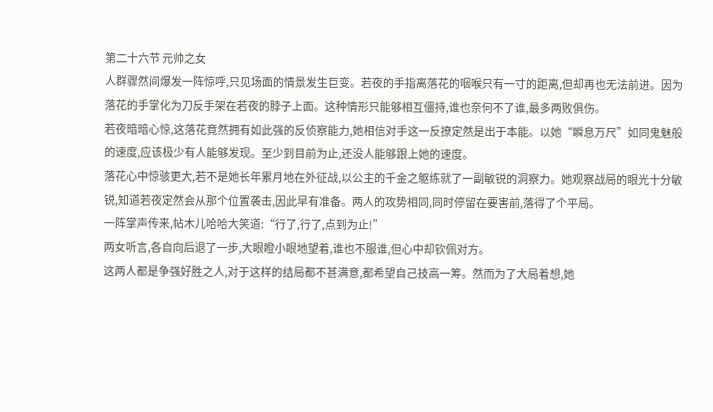第二十六节 元帅之女
人群骤然间爆发一阵惊呼,只见场面的情景发生巨变。若夜的手指离落花的咽喉只有一寸的距离,但却再也无法前进。因为落花的手掌化为刀反手架在若夜的脖子上面。这种情形只能够相互僵持,谁也奈何不了谁,最多两败俱伤。
若夜暗暗心惊,这落花竟然拥有如此强的反侦察能力,她相信对手这一反撩定然是出于本能。以她“瞬息万尺”如同鬼魅般的速度,应该极少有人能够发现。至少到目前为止,还没人能够跟上她的速度。
落花心中惊骇更大,若不是她长年累月地在外征战,以公主的千金之躯练就了一副敏锐的洞察力。她观察战局的眼光十分敏锐,知道若夜定然会从那个位置袭击,因此早有准备。两人的攻势相同,同时停留在要害前,落得了个平局。
一阵掌声传来,帖木儿哈哈大笑道:“行了,行了,点到为止!”
两女听言,各自向后退了一步,大眼瞪小眼地望着,谁也不服谁,但心中却钦佩对方。
这两人都是争强好胜之人,对于这样的结局都不甚满意,都希望自己技高一筹。然而为了大局着想,她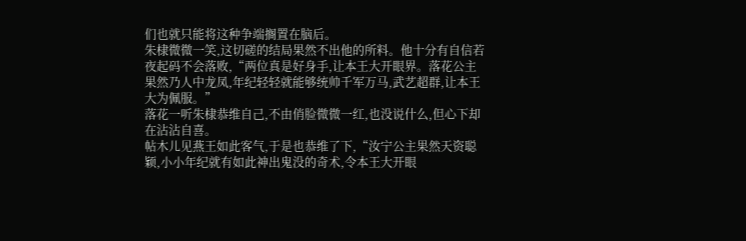们也就只能将这种争端搁置在脑后。
朱棣微微一笑,这切磋的结局果然不出他的所料。他十分有自信若夜起码不会落败,“两位真是好身手,让本王大开眼界。落花公主果然乃人中龙凤,年纪轻轻就能够统帅千军万马,武艺超群,让本王大为佩服。”
落花一听朱棣恭维自己,不由俏脸微微一红,也没说什么,但心下却在沾沾自喜。
帖木儿见燕王如此客气,于是也恭维了下,“汝宁公主果然天资聪颖,小小年纪就有如此神出鬼没的奇术,令本王大开眼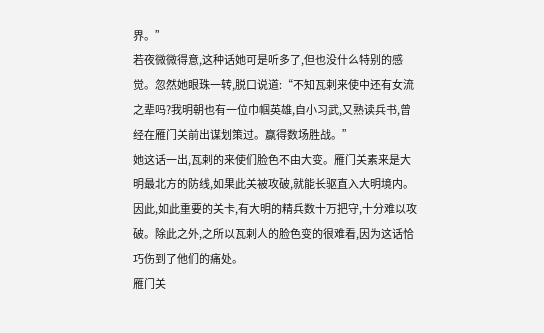界。”
若夜微微得意,这种话她可是听多了,但也没什么特别的感觉。忽然她眼珠一转,脱口说道:“不知瓦剌来使中还有女流之辈吗?我明朝也有一位巾帼英雄,自小习武,又熟读兵书,曾经在雁门关前出谋划策过。赢得数场胜战。”
她这话一出,瓦剌的来使们脸色不由大变。雁门关素来是大明最北方的防线,如果此关被攻破,就能长驱直入大明境内。因此,如此重要的关卡,有大明的精兵数十万把守,十分难以攻破。除此之外,之所以瓦剌人的脸色变的很难看,因为这话恰巧伤到了他们的痛处。
雁门关